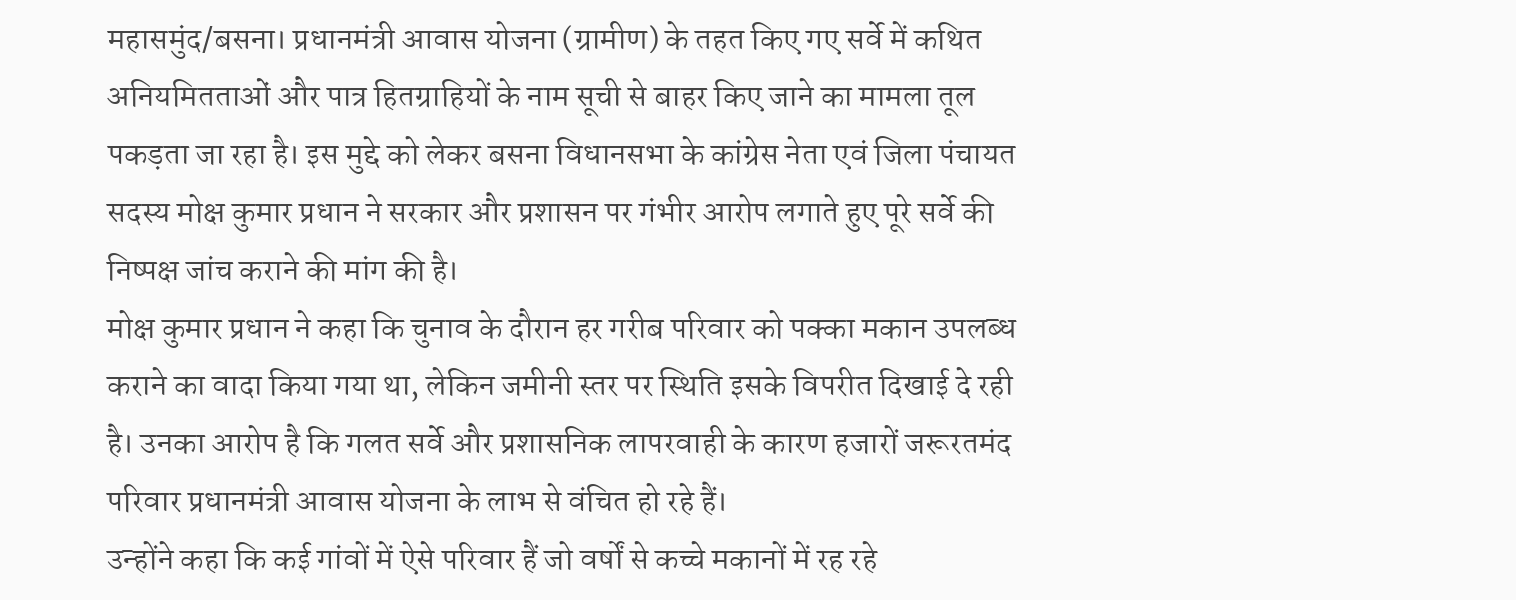महासमुंद/बसना। प्रधानमंत्री आवास योजना (ग्रामीण) के तहत किए गए सर्वे में कथित अनियमितताओं और पात्र हितग्राहियों के नाम सूची से बाहर किए जाने का मामला तूल पकड़ता जा रहा है। इस मुद्दे को लेकर बसना विधानसभा के कांग्रेस नेता एवं जिला पंचायत सदस्य मोक्ष कुमार प्रधान ने सरकार और प्रशासन पर गंभीर आरोप लगाते हुए पूरे सर्वे की निष्पक्ष जांच कराने की मांग की है।
मोक्ष कुमार प्रधान ने कहा कि चुनाव के दौरान हर गरीब परिवार को पक्का मकान उपलब्ध कराने का वादा किया गया था, लेकिन जमीनी स्तर पर स्थिति इसके विपरीत दिखाई दे रही है। उनका आरोप है कि गलत सर्वे और प्रशासनिक लापरवाही के कारण हजारों जरूरतमंद परिवार प्रधानमंत्री आवास योजना के लाभ से वंचित हो रहे हैं।
उन्होंने कहा कि कई गांवों में ऐसे परिवार हैं जो वर्षों से कच्चे मकानों में रह रहे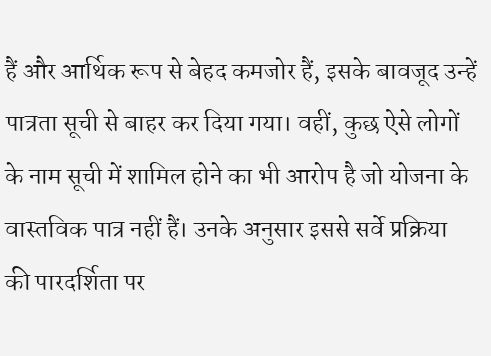हैं और आर्थिक रूप से बेहद कमजोर हैं, इसके बावजूद उन्हें पात्रता सूची से बाहर कर दिया गया। वहीं, कुछ ऐसे लोगों के नाम सूची में शामिल होने का भी आरोप है जो योजना के वास्तविक पात्र नहीं हैं। उनके अनुसार इससे सर्वे प्रक्रिया की पारदर्शिता पर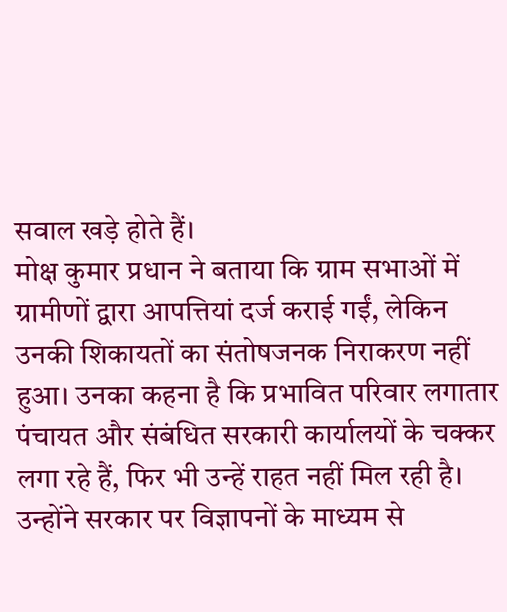सवाल खड़े होते हैं।
मोक्ष कुमार प्रधान ने बताया कि ग्राम सभाओं में ग्रामीणों द्वारा आपत्तियां दर्ज कराई गईं, लेकिन उनकी शिकायतों का संतोषजनक निराकरण नहीं हुआ। उनका कहना है कि प्रभावित परिवार लगातार पंचायत और संबंधित सरकारी कार्यालयों के चक्कर लगा रहे हैं, फिर भी उन्हें राहत नहीं मिल रही है।
उन्होंने सरकार पर विज्ञापनों के माध्यम से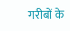गरीबों के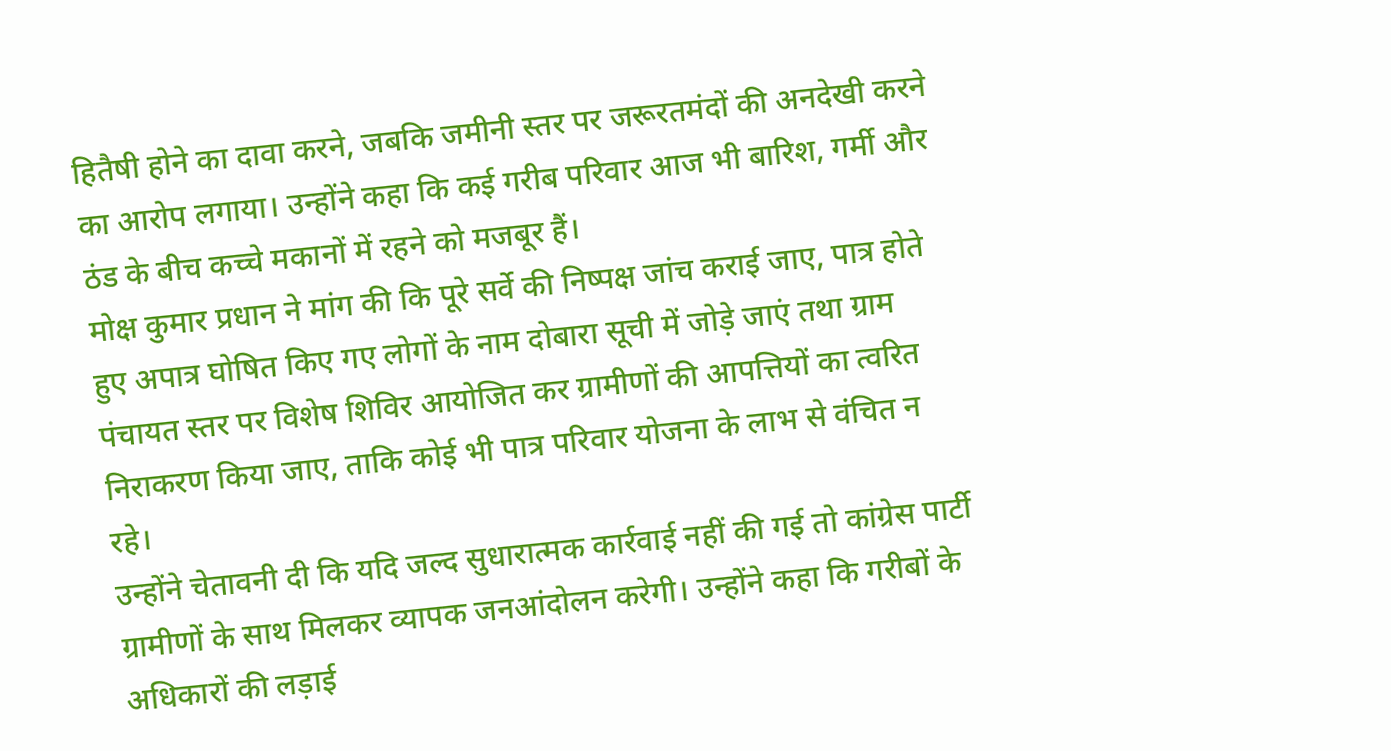हितैषी होने का दावा करने, जबकि जमीनी स्तर पर जरूरतमंदों की अनदेखी करने का आरोप लगाया। उन्होंने कहा कि कई गरीब परिवार आज भी बारिश, गर्मी और ठंड के बीच कच्चे मकानों में रहने को मजबूर हैं।
मोक्ष कुमार प्रधान ने मांग की कि पूरे सर्वे की निष्पक्ष जांच कराई जाए, पात्र होते हुए अपात्र घोषित किए गए लोगों के नाम दोबारा सूची में जोड़े जाएं तथा ग्राम पंचायत स्तर पर विशेष शिविर आयोजित कर ग्रामीणों की आपत्तियों का त्वरित निराकरण किया जाए, ताकि कोई भी पात्र परिवार योजना के लाभ से वंचित न रहे।
उन्होंने चेतावनी दी कि यदि जल्द सुधारात्मक कार्रवाई नहीं की गई तो कांग्रेस पार्टी ग्रामीणों के साथ मिलकर व्यापक जनआंदोलन करेगी। उन्होंने कहा कि गरीबों के अधिकारों की लड़ाई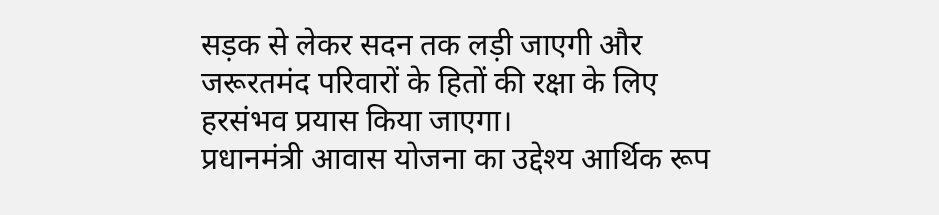सड़क से लेकर सदन तक लड़ी जाएगी और जरूरतमंद परिवारों के हितों की रक्षा के लिए हरसंभव प्रयास किया जाएगा।
प्रधानमंत्री आवास योजना का उद्देश्य आर्थिक रूप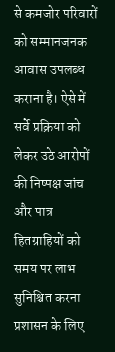से कमजोर परिवारों को सम्मानजनक आवास उपलब्ध कराना है। ऐसे में सर्वे प्रक्रिया को लेकर उठे आरोपों की निष्पक्ष जांच और पात्र हितग्राहियों को समय पर लाभ सुनिश्चित करना प्रशासन के लिए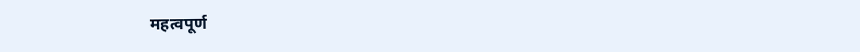महत्वपूर्ण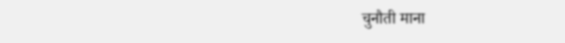चुनौती माना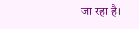जा रहा है।